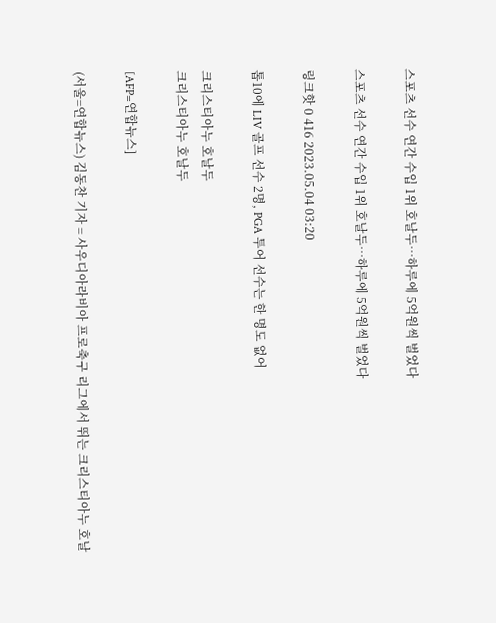스포츠 선수 연간 수입 1위 호날두…하루에 5억원씩 벌었다

스포츠 선수 연간 수입 1위 호날두…하루에 5억원씩 벌었다

링크핫 0 416 2023.05.04 03:20

톱10에 LIV 골프 선수 2명, PGA 투어 선수는 한 명도 없어

크리스티아누 호날두
크리스티아누 호날두

[AFP=연합뉴스]

(서울=연합뉴스) 김동찬 기자 = 사우디아라비아 프로축구 리그에서 뛰는 크리스티아누 호날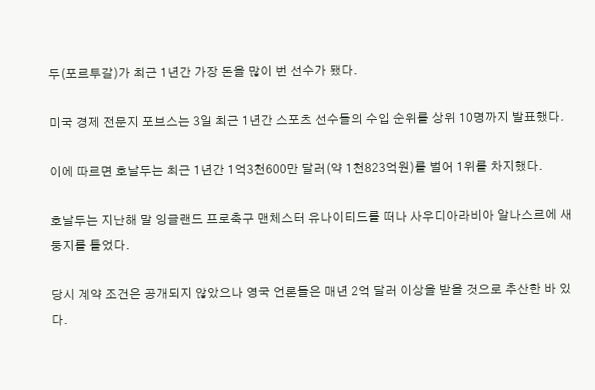두(포르투갈)가 최근 1년간 가장 돈을 많이 번 선수가 됐다.

미국 경제 전문지 포브스는 3일 최근 1년간 스포츠 선수들의 수입 순위를 상위 10명까지 발표했다.

이에 따르면 호날두는 최근 1년간 1억3천600만 달러(약 1천823억원)를 벌어 1위를 차지했다.

호날두는 지난해 말 잉글랜드 프로축구 맨체스터 유나이티드를 떠나 사우디아라비아 알나스르에 새 둥지를 틀었다.

당시 계약 조건은 공개되지 않았으나 영국 언론들은 매년 2억 달러 이상을 받을 것으로 추산한 바 있다.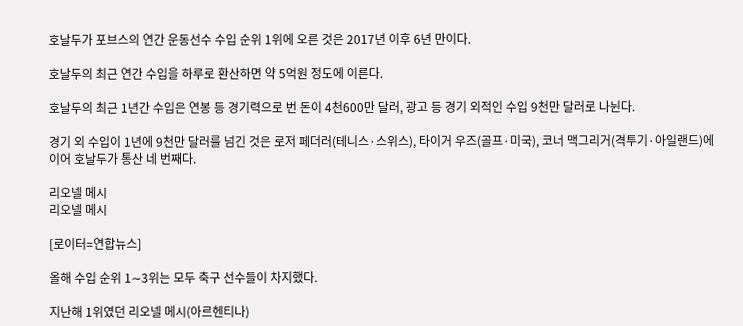호날두가 포브스의 연간 운동선수 수입 순위 1위에 오른 것은 2017년 이후 6년 만이다.

호날두의 최근 연간 수입을 하루로 환산하면 약 5억원 정도에 이른다.

호날두의 최근 1년간 수입은 연봉 등 경기력으로 번 돈이 4천600만 달러, 광고 등 경기 외적인 수입 9천만 달러로 나뉜다.

경기 외 수입이 1년에 9천만 달러를 넘긴 것은 로저 페더러(테니스·스위스), 타이거 우즈(골프·미국), 코너 맥그리거(격투기·아일랜드)에 이어 호날두가 통산 네 번째다.

리오넬 메시
리오넬 메시

[로이터=연합뉴스]

올해 수입 순위 1∼3위는 모두 축구 선수들이 차지했다.

지난해 1위였던 리오넬 메시(아르헨티나)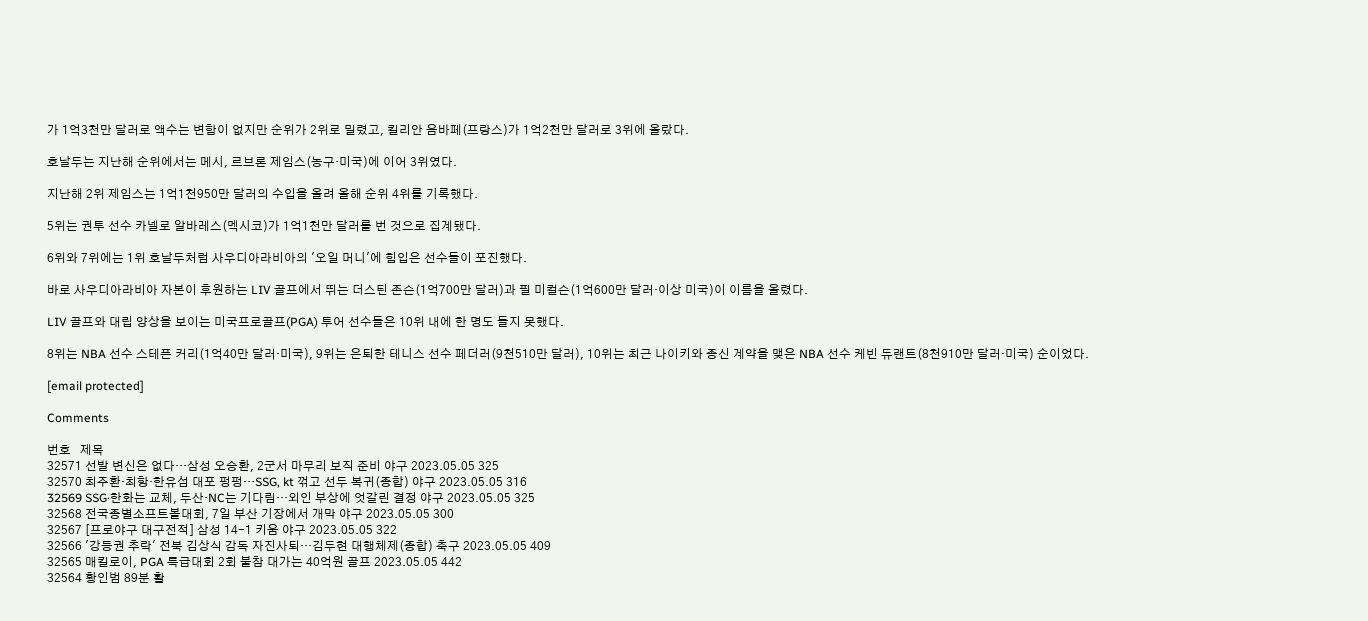가 1억3천만 달러로 액수는 변함이 없지만 순위가 2위로 밀렸고, 킬리안 음바페(프랑스)가 1억2천만 달러로 3위에 올랐다.

호날두는 지난해 순위에서는 메시, 르브론 제임스(농구·미국)에 이어 3위였다.

지난해 2위 제임스는 1억1천950만 달러의 수입을 올려 올해 순위 4위를 기록했다.

5위는 권투 선수 카넬로 알바레스(멕시코)가 1억1천만 달러를 번 것으로 집계됐다.

6위와 7위에는 1위 호날두처럼 사우디아라비아의 '오일 머니'에 힘입은 선수들이 포진했다.

바로 사우디아라비아 자본이 후원하는 LIV 골프에서 뛰는 더스틴 존슨(1억700만 달러)과 필 미컬슨(1억600만 달러·이상 미국)이 이름을 올렸다.

LIV 골프와 대립 양상을 보이는 미국프로골프(PGA) 투어 선수들은 10위 내에 한 명도 들지 못했다.

8위는 NBA 선수 스테픈 커리(1억40만 달러·미국), 9위는 은퇴한 테니스 선수 페더러(9천510만 달러), 10위는 최근 나이키와 종신 계약을 맺은 NBA 선수 케빈 듀랜트(8천910만 달러·미국) 순이었다.

[email protected]

Comments

번호   제목
32571 선발 변신은 없다…삼성 오승환, 2군서 마무리 보직 준비 야구 2023.05.05 325
32570 최주환·최항·한유섬 대포 펑펑…SSG, kt 꺾고 선두 복귀(종합) 야구 2023.05.05 316
32569 SSG·한화는 교체, 두산·NC는 기다림…외인 부상에 엇갈린 결정 야구 2023.05.05 325
32568 전국종별소프트볼대회, 7일 부산 기장에서 개막 야구 2023.05.05 300
32567 [프로야구 대구전적] 삼성 14-1 키움 야구 2023.05.05 322
32566 '강등권 추락' 전북 김상식 감독 자진사퇴…김두현 대행체제(종합) 축구 2023.05.05 409
32565 매킬로이, PGA 특급대회 2회 불참 대가는 40억원 골프 2023.05.05 442
32564 황인범 89분 활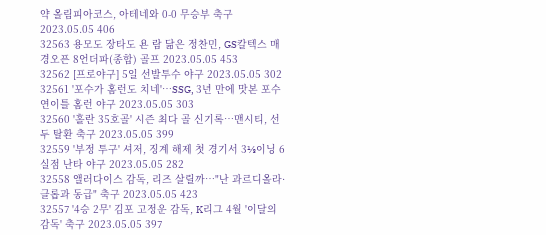약 올림피아코스, 아테네와 0-0 무승부 축구 2023.05.05 406
32563 용모도 장타도 욘 람 닮은 정찬민, GS칼텍스 매경오픈 8언더파(종합) 골프 2023.05.05 453
32562 [프로야구] 5일 선발투수 야구 2023.05.05 302
32561 '포수가 홈런도 치네'…SSG, 3년 만에 맛본 포수 연이틀 홈런 야구 2023.05.05 303
32560 '홀란 35호골' 시즌 최다 골 신기록…맨시티, 선두 탈환 축구 2023.05.05 399
32559 '부정 투구' 셔저, 징계 해제 첫 경기서 3⅓이닝 6실점 난타 야구 2023.05.05 282
32558 앨러다이스 감독, 리즈 살릴까…"난 과르디올라·클롭과 동급" 축구 2023.05.05 423
32557 '4승 2무' 김포 고정운 감독, K리그 4월 '이달의 감독' 축구 2023.05.05 397